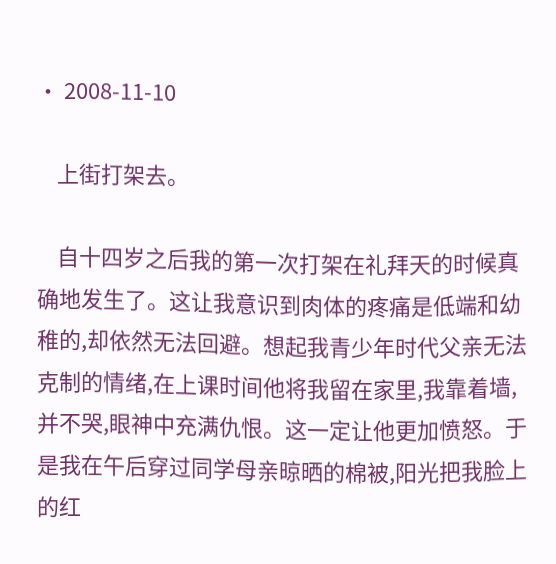• 2008-11-10

    上街打架去。

    自十四岁之后我的第一次打架在礼拜天的时候真确地发生了。这让我意识到肉体的疼痛是低端和幼稚的,却依然无法回避。想起我青少年时代父亲无法克制的情绪,在上课时间他将我留在家里,我靠着墙,并不哭,眼神中充满仇恨。这一定让他更加愤怒。于是我在午后穿过同学母亲晾晒的棉被,阳光把我脸上的红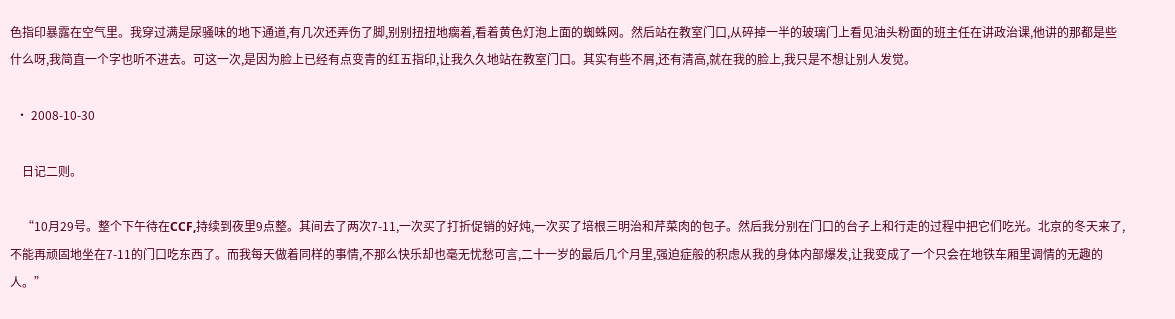色指印暴露在空气里。我穿过满是尿骚味的地下通道,有几次还弄伤了脚,别别扭扭地瘸着,看着黄色灯泡上面的蜘蛛网。然后站在教室门口,从碎掉一半的玻璃门上看见油头粉面的班主任在讲政治课,他讲的那都是些什么呀,我简直一个字也听不进去。可这一次,是因为脸上已经有点变青的红五指印,让我久久地站在教室门口。其实有些不屑,还有清高,就在我的脸上,我只是不想让别人发觉。

  • 2008-10-30

    日记二则。

    “10月29号。整个下午待在CCF,持续到夜里9点整。其间去了两次7-11,一次买了打折促销的好炖,一次买了培根三明治和芹菜肉的包子。然后我分别在门口的台子上和行走的过程中把它们吃光。北京的冬天来了,不能再顽固地坐在7-11的门口吃东西了。而我每天做着同样的事情,不那么快乐却也毫无忧愁可言,二十一岁的最后几个月里,强迫症般的积虑从我的身体内部爆发,让我变成了一个只会在地铁车厢里调情的无趣的人。”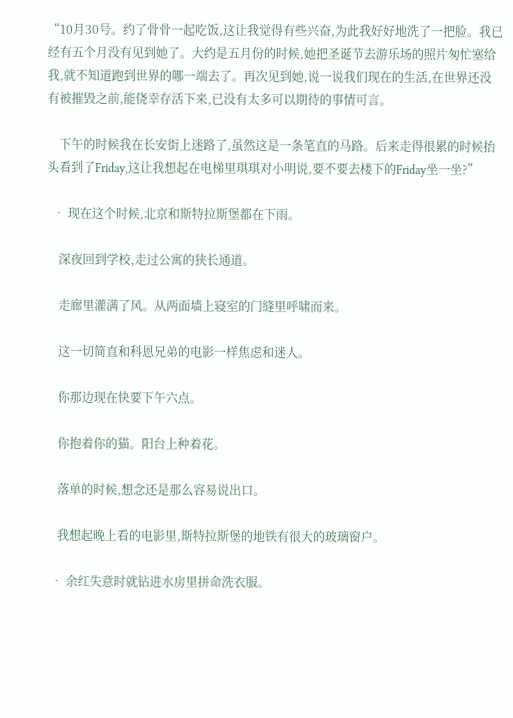“10月30号。约了骨骨一起吃饭,这让我觉得有些兴奋,为此我好好地洗了一把脸。我已经有五个月没有见到她了。大约是五月份的时候,她把圣诞节去游乐场的照片匆忙塞给我,就不知道跑到世界的哪一端去了。再次见到她,说一说我们现在的生活,在世界还没有被摧毁之前,能侥幸存活下来,已没有太多可以期待的事情可言。

    下午的时候我在长安街上迷路了,虽然这是一条笔直的马路。后来走得很累的时候抬头看到了Friday,这让我想起在电梯里琪琪对小明说,要不要去楼下的Friday坐一坐?”

  • 现在这个时候,北京和斯特拉斯堡都在下雨。

    深夜回到学校,走过公寓的狭长通道。

    走廊里灌满了风。从两面墙上寝室的门缝里呼啸而来。

    这一切简直和科恩兄弟的电影一样焦虑和迷人。

    你那边现在快要下午六点。

    你抱着你的猫。阳台上种着花。

    落单的时候,想念还是那么容易说出口。

    我想起晚上看的电影里,斯特拉斯堡的地铁有很大的玻璃窗户。

  • 余红失意时就钻进水房里拼命洗衣服。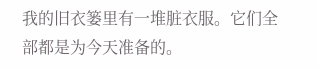我的旧衣篓里有一堆脏衣服。它们全部都是为今天准备的。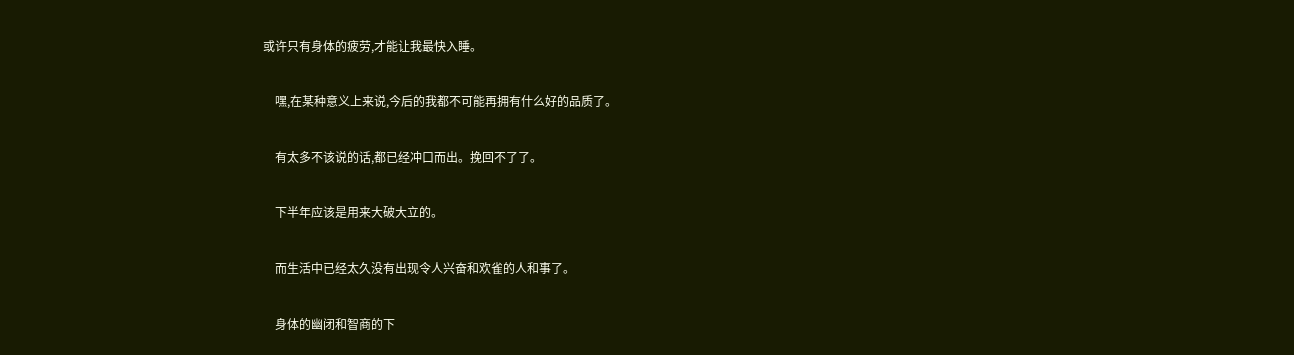或许只有身体的疲劳,才能让我最快入睡。

    嘿,在某种意义上来说,今后的我都不可能再拥有什么好的品质了。

    有太多不该说的话,都已经冲口而出。挽回不了了。

    下半年应该是用来大破大立的。

    而生活中已经太久没有出现令人兴奋和欢雀的人和事了。

    身体的幽闭和智商的下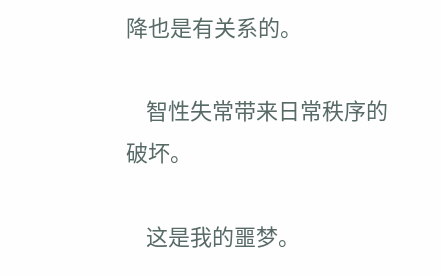降也是有关系的。

    智性失常带来日常秩序的破坏。

    这是我的噩梦。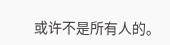或许不是所有人的。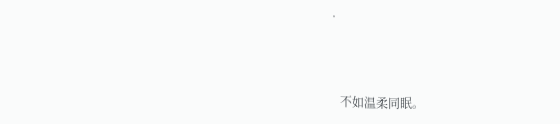•



    不如温柔同眠。